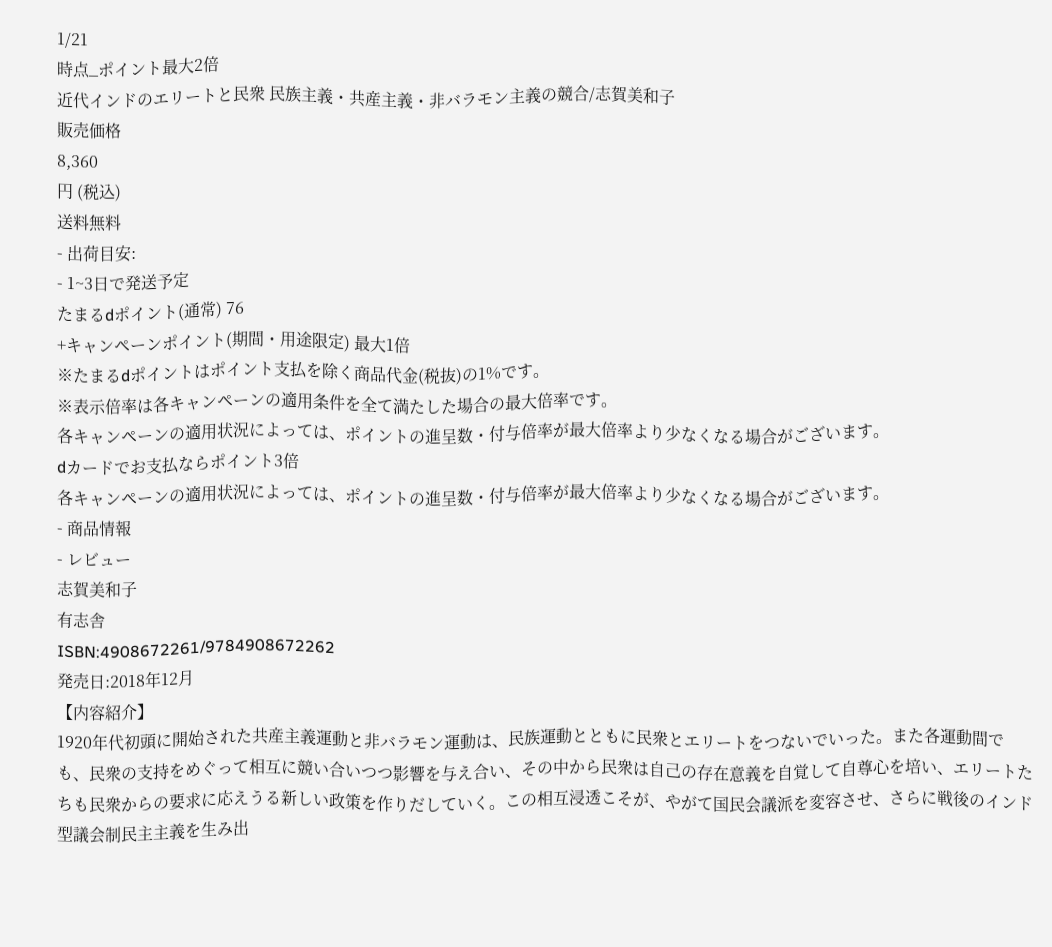1/21
時点_ポイント最大2倍
近代インドのエリートと民衆 民族主義・共産主義・非バラモン主義の競合/志賀美和子
販売価格
8,360
円 (税込)
送料無料
- 出荷目安:
- 1~3日で発送予定
たまるdポイント(通常) 76
+キャンペーンポイント(期間・用途限定) 最大1倍
※たまるdポイントはポイント支払を除く商品代金(税抜)の1%です。
※表示倍率は各キャンペーンの適用条件を全て満たした場合の最大倍率です。
各キャンペーンの適用状況によっては、ポイントの進呈数・付与倍率が最大倍率より少なくなる場合がございます。
dカードでお支払ならポイント3倍
各キャンペーンの適用状況によっては、ポイントの進呈数・付与倍率が最大倍率より少なくなる場合がございます。
- 商品情報
- レビュー
志賀美和子
有志舎
ISBN:4908672261/9784908672262
発売日:2018年12月
【内容紹介】
1920年代初頭に開始された共産主義運動と非バラモン運動は、民族運動とともに民衆とエリートをつないでいった。また各運動間でも、民衆の支持をめぐって相互に競い合いつつ影響を与え合い、その中から民衆は自己の存在意義を自覚して自尊心を培い、エリートたちも民衆からの要求に応えうる新しい政策を作りだしていく。この相互浸透こそが、やがて国民会議派を変容させ、さらに戦後のインド型議会制民主主義を生み出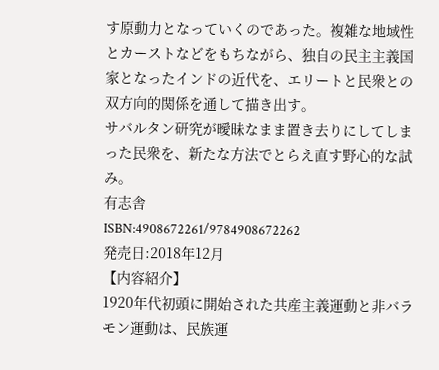す原動力となっていくのであった。複雑な地域性とカーストなどをもちながら、独自の民主主義国家となったインドの近代を、エリートと民衆との双方向的関係を通して描き出す。
サバルタン研究が曖昧なまま置き去りにしてしまった民衆を、新たな方法でとらえ直す野心的な試み。
有志舎
ISBN:4908672261/9784908672262
発売日:2018年12月
【内容紹介】
1920年代初頭に開始された共産主義運動と非バラモン運動は、民族運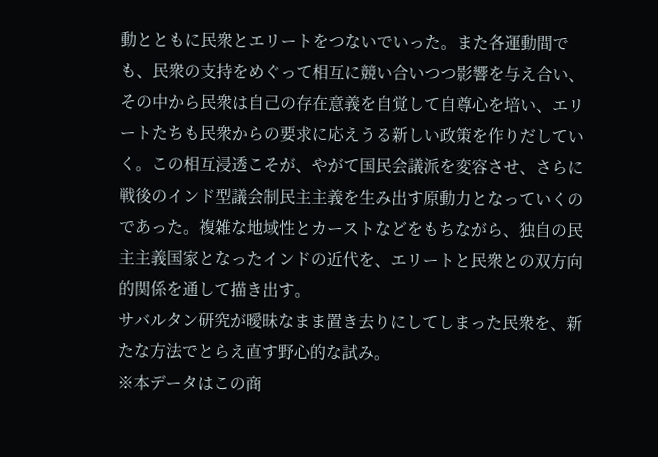動とともに民衆とエリートをつないでいった。また各運動間でも、民衆の支持をめぐって相互に競い合いつつ影響を与え合い、その中から民衆は自己の存在意義を自覚して自尊心を培い、エリートたちも民衆からの要求に応えうる新しい政策を作りだしていく。この相互浸透こそが、やがて国民会議派を変容させ、さらに戦後のインド型議会制民主主義を生み出す原動力となっていくのであった。複雑な地域性とカーストなどをもちながら、独自の民主主義国家となったインドの近代を、エリートと民衆との双方向的関係を通して描き出す。
サバルタン研究が曖昧なまま置き去りにしてしまった民衆を、新たな方法でとらえ直す野心的な試み。
※本データはこの商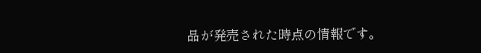品が発売された時点の情報です。